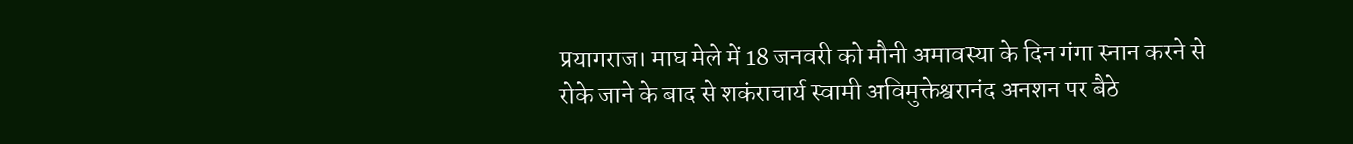प्रयागराज। माघ मेले में 18 जनवरी को मौनी अमावस्या के दिन गंगा स्नान करने से रोके जाने के बाद से शकंराचार्य स्वामी अविमुक्तेश्वरानंद अनशन पर बैठे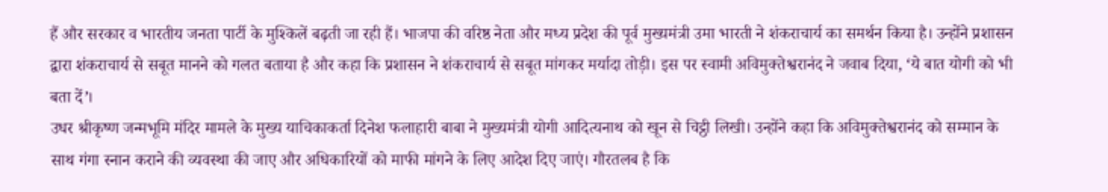हैं और सरकार व भारतीय जनता पार्टी के मुश्किलें बढ़ती जा रही हैं। भाजपा की वरिष्ठ नेता और मध्य प्रदेश की पूर्व मुख्यमंत्री उमा भारती ने शंकराचार्य का समर्थन किया है। उन्होंने प्रशासन द्वारा शंकराचार्य से सबूत मानने को गलत बताया है और कहा कि प्रशासन ने शंकराचार्य से सबूत मांगकर मर्यादा तोड़ी। इस पर स्वामी अविमुक्तेश्वरानंद ने जवाब दिया, ‘ये बात योगी को भी बता दें’।
उधर श्रीकृष्ण जन्मभूमि मंदिर मामले के मुख्य याचिकाकर्ता दिनेश फलाहारी बाबा ने मुख्यमंत्री योगी आदित्यनाथ को खून से चिट्ठी लिखी। उन्होंने कहा कि अविमुक्तेश्वरानंद को सम्मान के साथ गंगा स्नान कराने की व्यवस्था की जाए और अधिकारियों को माफी मांगने के लिए आदेश दिए जाएं। गौरतलब है कि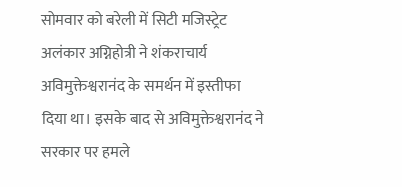सोमवार को बरेली में सिटी मजिस्ट्रेट अलंकार अग्निहोत्री ने शंकराचार्य अविमुक्तेश्वरानंद के समर्थन में इस्तीफा दिया था। इसके बाद से अविमुक्तेश्वरानंद ने सरकार पर हमले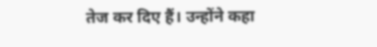तेज कर दिए हैं। उन्होंने कहा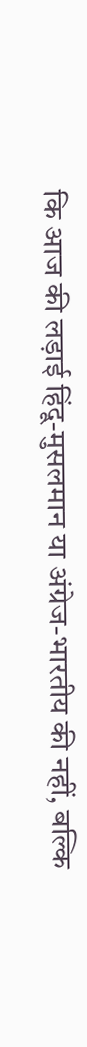कि आज की लड़ाई हिंदू-मुसलमान या अंग्रेज-भारतीय की नहीं, बल्कि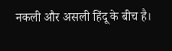नकली और असली हिंदू के बीच है।